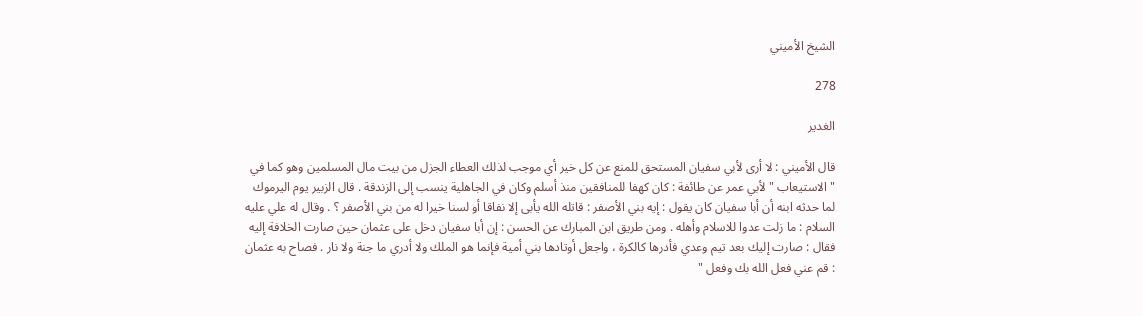الشيخ الأميني

278

الغدير

قال الأميني : لا أرى لأبي سفيان المستحق للمنع عن كل خير أي موجب لذلك العطاء الجزل من بيت مال المسلمين وهو كما في " الاستيعاب " لأبي عمر عن طائفة : كان كهفا للمنافقين منذ أسلم وكان في الجاهلية ينسب إلى الزندقة . قال الزبير يوم اليرموك لما حدثه ابنه أن أبا سفيان كان يقول : إيه بني الأصفر : قاتله الله يأبى إلا نفاقا أو لسنا خيرا له من بني الأصفر ؟ . وقال له علي عليه السلام : ما زلت عدوا للاسلام وأهله . ومن طريق ابن المبارك عن الحسن : إن أبا سفيان دخل على عثمان حين صارت الخلافة إليه فقال : صارت إليك بعد تيم وعدي فأدرها كالكرة ، واجعل أوتادها بني أمية فإنما هو الملك ولا أدري ما جنة ولا نار . فصاح به عثمان : قم عني فعل الله بك وفعل "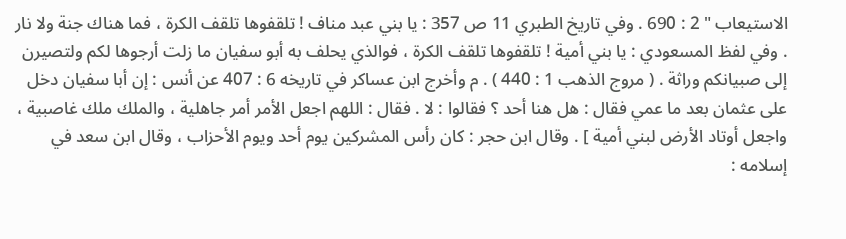الاستيعاب " 2 : 690 . وفي تاريخ الطبري 11 ص 357 : يا بني عبد مناف ! تلقفوها تلقف الكرة ، فما هناك جنة ولا نار . وفي لفظ المسعودي : يا بني أمية ! تلقفوها تلقف الكرة ، فوالذي يحلف به أبو سفيان ما زلت أرجوها لكم ولتصيرن إلى صبيانكم وراثة . ( مروج الذهب 1 : 440 ) . م وأخرج ابن عساكر في تاريخه 6 : 407 عن أنس : إن أبا سفيان دخل على عثمان بعد ما عمي فقال : هل هنا أحد ؟ فقالوا : لا . فقال : اللهم اجعل الأمر أمر جاهلية ، والملك ملك غاصبية ، واجعل أوتاد الأرض لبني أمية ] . وقال ابن حجر : كان رأس المشركين يوم أحد ويوم الأحزاب ، وقال ابن سعد في إسلامه :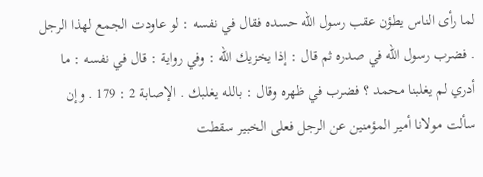لما رأى الناس يطؤن عقب رسول الله حسده فقال في نفسه : لو عاودت الجمع لهذا الرجل . فضرب رسول الله في صدره ثم قال : إذا يخزيك الله : وفي رواية : قال في نفسه : ما أدري لم يغلبنا محمد ؟ فضرب في ظهره وقال : بالله يغلبك . الإصابة 2 : 179 . وإن سألت مولانا أمير المؤمنين عن الرجل فعلى الخبير سقطت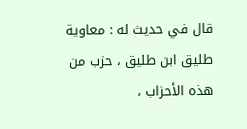قال في حديث له : معاوية طليق ابن طليق ، حزب من هذه الأحزاب ،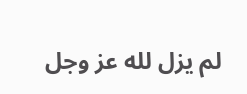لم يزل لله عز وجل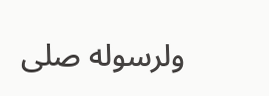ولرسوله صلى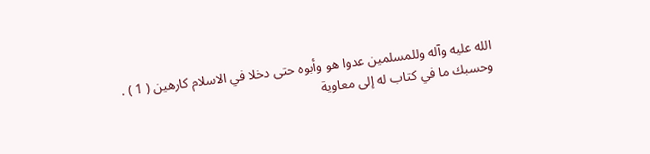الله عليه وآله وللمسلمين عدوا هو وأبوه حتى دخلا في الاسلام كارهين ( 1 ) . وحسبك ما في كتاب له إلى معاوية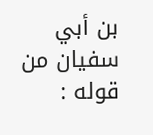بن أبي سفيان من قوله :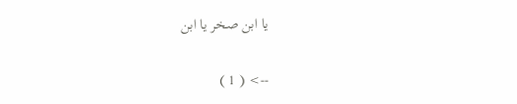يا ابن صخر يا ابن

--> ( 1 )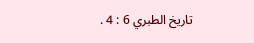تاريخ الطبري 6 : 4 .